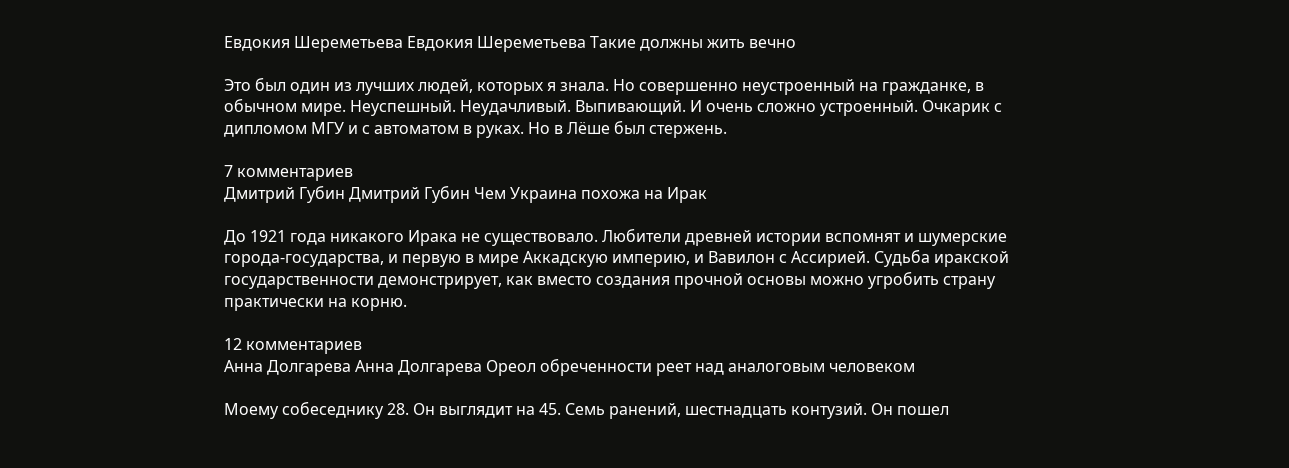Евдокия Шереметьева Евдокия Шереметьева Такие должны жить вечно

Это был один из лучших людей, которых я знала. Но совершенно неустроенный на гражданке, в обычном мире. Неуспешный. Неудачливый. Выпивающий. И очень сложно устроенный. Очкарик с дипломом МГУ и с автоматом в руках. Но в Лёше был стержень.

7 комментариев
Дмитрий Губин Дмитрий Губин Чем Украина похожа на Ирак

До 1921 года никакого Ирака не существовало. Любители древней истории вспомнят и шумерские города-государства, и первую в мире Аккадскую империю, и Вавилон с Ассирией. Судьба иракской государственности демонстрирует, как вместо создания прочной основы можно угробить страну практически на корню.

12 комментариев
Анна Долгарева Анна Долгарева Ореол обреченности реет над аналоговым человеком

Моему собеседнику 28. Он выглядит на 45. Семь ранений, шестнадцать контузий. Он пошел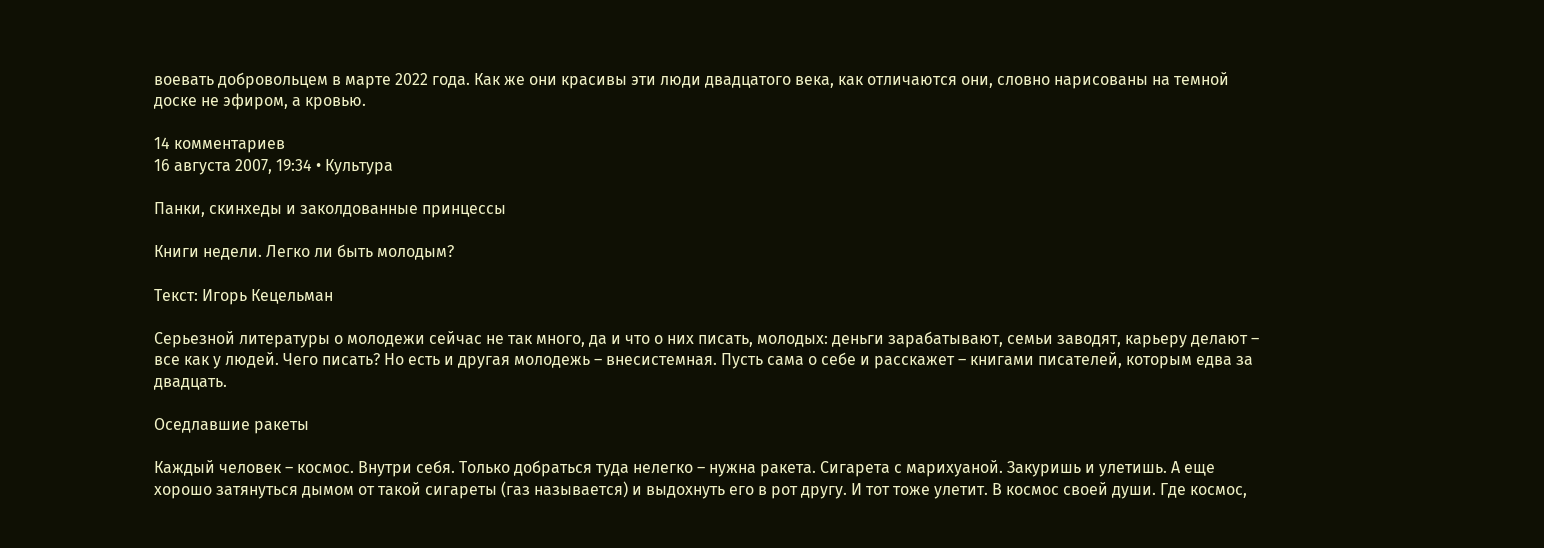воевать добровольцем в марте 2022 года. Как же они красивы эти люди двадцатого века, как отличаются они, словно нарисованы на темной доске не эфиром, а кровью.

14 комментариев
16 августа 2007, 19:34 • Культура

Панки, скинхеды и заколдованные принцессы

Книги недели. Легко ли быть молодым?

Tекст: Игорь Кецельман

Серьезной литературы о молодежи сейчас не так много, да и что о них писать, молодых: деньги зарабатывают, семьи заводят, карьеру делают – все как у людей. Чего писать? Но есть и другая молодежь – внесистемная. Пусть сама о себе и расскажет – книгами писателей, которым едва за двадцать.

Оседлавшие ракеты

Каждый человек – космос. Внутри себя. Только добраться туда нелегко – нужна ракета. Сигарета с марихуаной. Закуришь и улетишь. А еще хорошо затянуться дымом от такой сигареты (газ называется) и выдохнуть его в рот другу. И тот тоже улетит. В космос своей души. Где космос,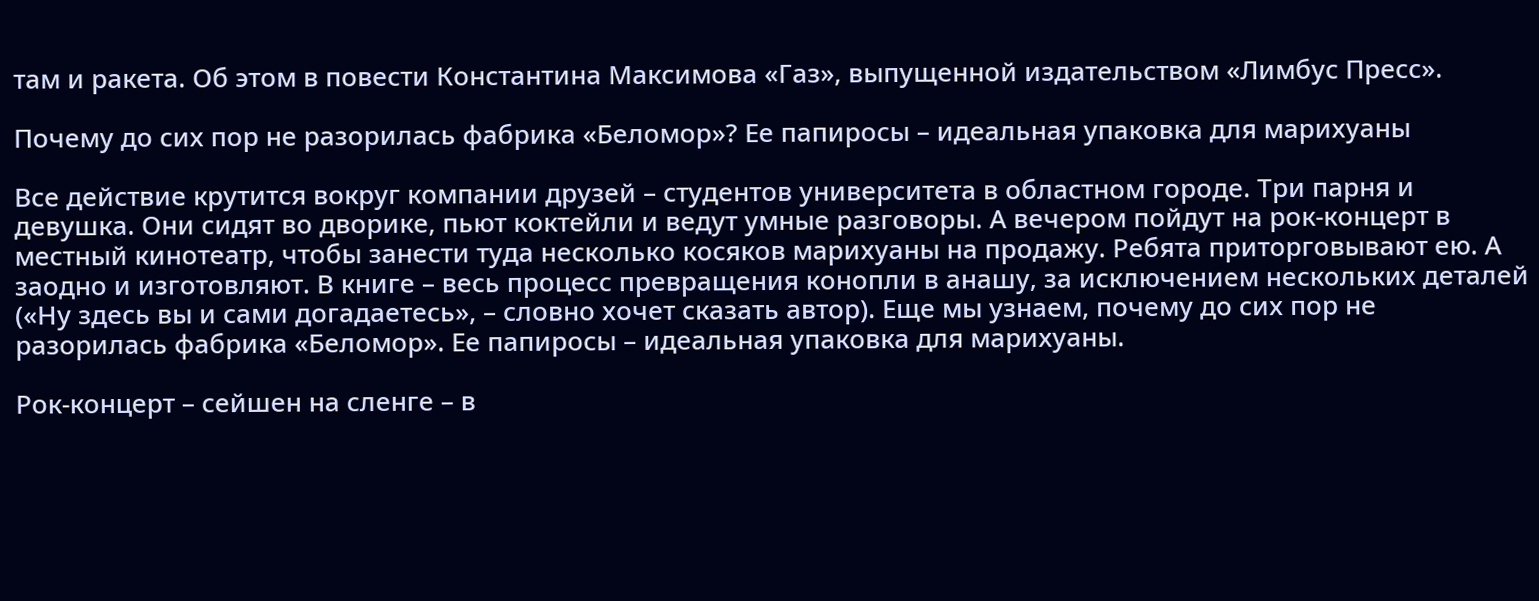там и ракета. Об этом в повести Константина Максимова «Газ», выпущенной издательством «Лимбус Пресс».

Почему до сих пор не разорилась фабрика «Беломор»? Ее папиросы – идеальная упаковка для марихуаны

Все действие крутится вокруг компании друзей – студентов университета в областном городе. Три парня и девушка. Они сидят во дворике, пьют коктейли и ведут умные разговоры. А вечером пойдут на рок-концерт в местный кинотеатр, чтобы занести туда несколько косяков марихуаны на продажу. Ребята приторговывают ею. А заодно и изготовляют. В книге – весь процесс превращения конопли в анашу, за исключением нескольких деталей («Ну здесь вы и сами догадаетесь», – словно хочет сказать автор). Еще мы узнаем, почему до сих пор не разорилась фабрика «Беломор». Ее папиросы – идеальная упаковка для марихуаны.

Рок-концерт – сейшен на сленге – в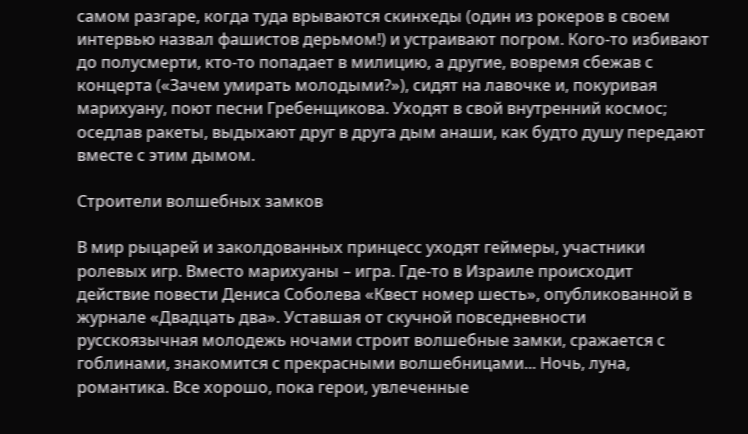самом разгаре, когда туда врываются скинхеды (один из рокеров в своем интервью назвал фашистов дерьмом!) и устраивают погром. Кого-то избивают до полусмерти, кто-то попадает в милицию, а другие, вовремя сбежав с концерта («Зачем умирать молодыми?»), сидят на лавочке и, покуривая марихуану, поют песни Гребенщикова. Уходят в свой внутренний космос; оседлав ракеты, выдыхают друг в друга дым анаши, как будто душу передают вместе с этим дымом.

Строители волшебных замков

В мир рыцарей и заколдованных принцесс уходят геймеры, участники ролевых игр. Вместо марихуаны – игра. Где-то в Израиле происходит действие повести Дениса Соболева «Квест номер шесть», опубликованной в журнале «Двадцать два». Уставшая от скучной повседневности русскоязычная молодежь ночами строит волшебные замки, сражается с гоблинами, знакомится с прекрасными волшебницами... Ночь, луна, романтика. Все хорошо, пока герои, увлеченные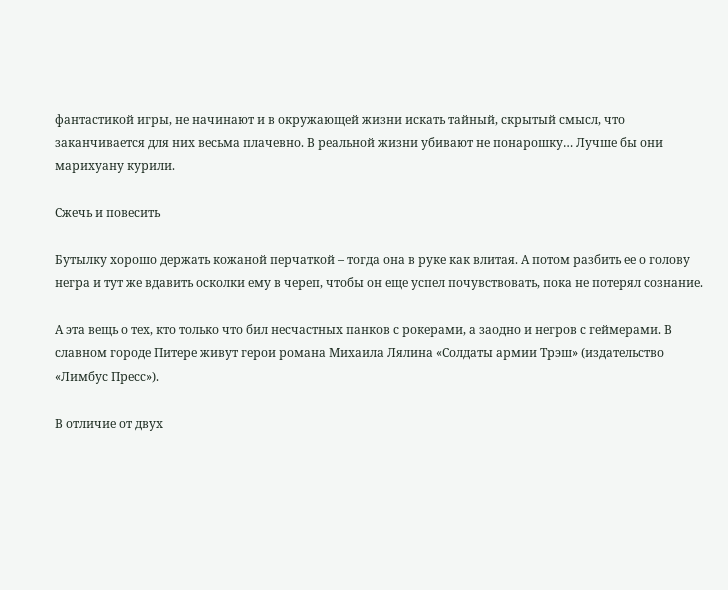фантастикой игры, не начинают и в окружающей жизни искать тайный, скрытый смысл, что заканчивается для них весьма плачевно. В реальной жизни убивают не понарошку… Лучше бы они марихуану курили.

Сжечь и повесить

Бутылку хорошо держать кожаной перчаткой – тогда она в руке как влитая. А потом разбить ее о голову негра и тут же вдавить осколки ему в череп, чтобы он еще успел почувствовать, пока не потерял сознание.

А эта вещь о тех, кто только что бил несчастных панков с рокерами, а заодно и негров с геймерами. В славном городе Питере живут герои романа Михаила Лялина «Солдаты армии Трэш» (издательство «Лимбус Пресс»).

В отличие от двух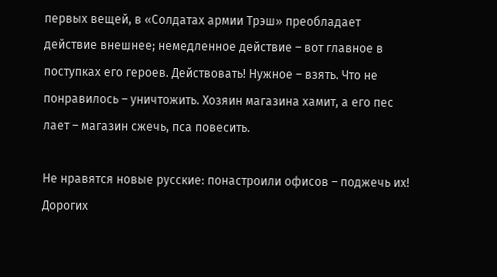первых вещей, в «Солдатах армии Трэш» преобладает действие внешнее; немедленное действие – вот главное в поступках его героев. Действовать! Нужное – взять. Что не понравилось – уничтожить. Хозяин магазина хамит, а его пес лает – магазин сжечь, пса повесить.

Не нравятся новые русские: понастроили офисов – поджечь их! Дорогих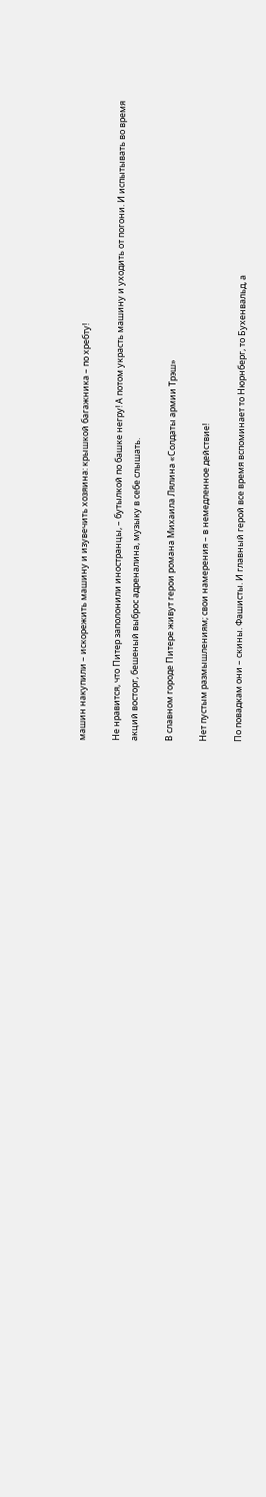машин накупили – искорежить машину и изувечить хозяина: крышкой багажника – по хребту!

Не нравится, что Питер заполонили иностранцы, – бутылкой по башке негру! А потом украсть машину и уходить от погони. И испытывать во время акций восторг, бешеный выброс адреналина, музыку в себе слышать.

В славном городе Питере живут герои романа Михаила Лялина «Солдаты армии Трэш»

Нет пустым размышлениям; свои намерения – в немедленное действие!

По повадкам они – скины. Фашисты. И главный герой все время вспоминает то Нюрнберг, то Бухенвальд, а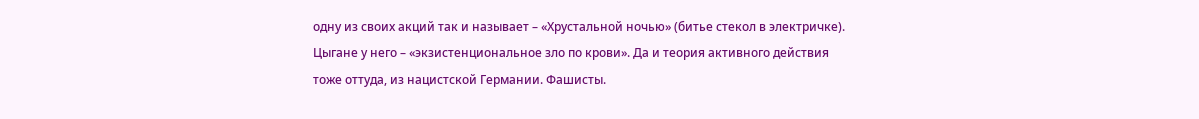одну из своих акций так и называет – «Хрустальной ночью» (битье стекол в электричке). Цыгане у него – «экзистенциональное зло по крови». Да и теория активного действия тоже оттуда, из нацистской Германии. Фашисты.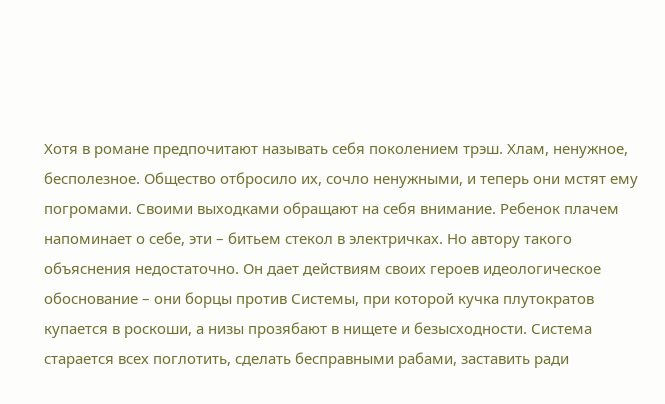Хотя в романе предпочитают называть себя поколением трэш. Хлам, ненужное, бесполезное. Общество отбросило их, сочло ненужными, и теперь они мстят ему погромами. Своими выходками обращают на себя внимание. Ребенок плачем напоминает о себе, эти – битьем стекол в электричках. Но автору такого объяснения недостаточно. Он дает действиям своих героев идеологическое обоснование – они борцы против Системы, при которой кучка плутократов купается в роскоши, а низы прозябают в нищете и безысходности. Система старается всех поглотить, сделать бесправными рабами, заставить ради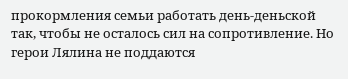прокормления семьи работать день-деньской так, чтобы не осталось сил на сопротивление. Но герои Лялина не поддаются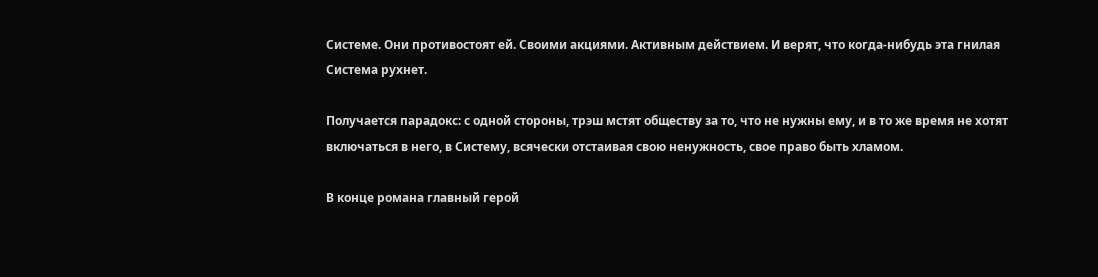Системе. Они противостоят ей. Своими акциями. Активным действием. И верят, что когда-нибудь эта гнилая Система рухнет.

Получается парадокс: с одной стороны, трэш мстят обществу за то, что не нужны ему, и в то же время не хотят включаться в него, в Систему, всячески отстаивая свою ненужность, свое право быть хламом.

В конце романа главный герой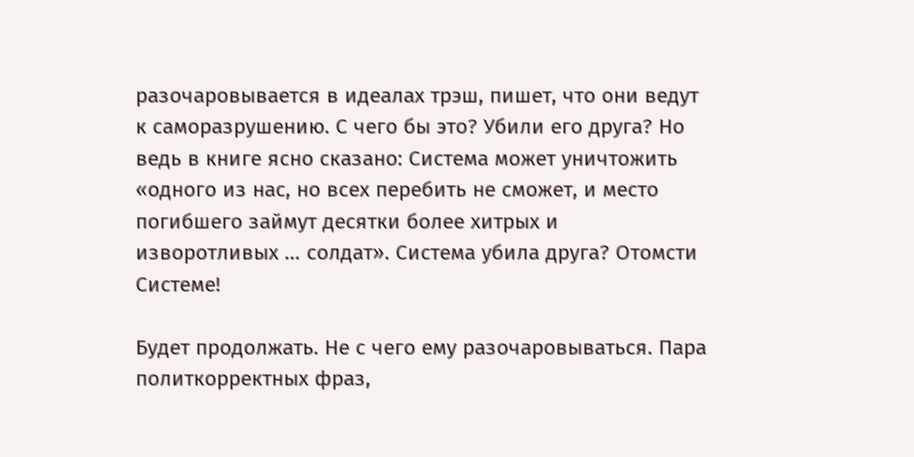разочаровывается в идеалах трэш, пишет, что они ведут к саморазрушению. С чего бы это? Убили его друга? Но ведь в книге ясно сказано: Система может уничтожить «одного из нас, но всех перебить не сможет, и место погибшего займут десятки более хитрых и изворотливых … солдат». Система убила друга? Отомсти Системе!

Будет продолжать. Не с чего ему разочаровываться. Пара политкорректных фраз,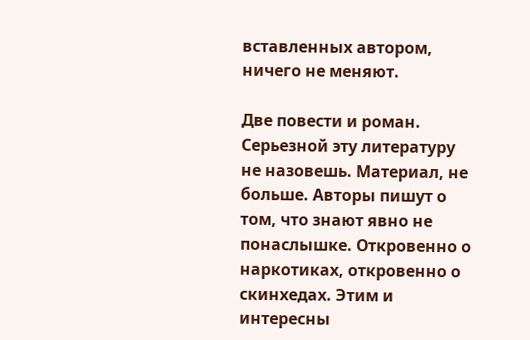вставленных автором, ничего не меняют.

Две повести и роман. Серьезной эту литературу не назовешь. Материал, не больше. Авторы пишут о том, что знают явно не понаслышке. Откровенно о наркотиках, откровенно о скинхедах. Этим и интересны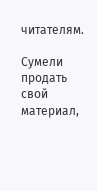читателям.

Сумели продать свой материал,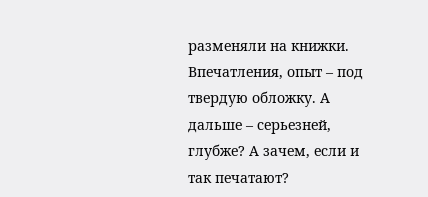разменяли на книжки. Впечатления, опыт – под твердую обложку. А дальше – серьезней, глубже? А зачем, если и так печатают?